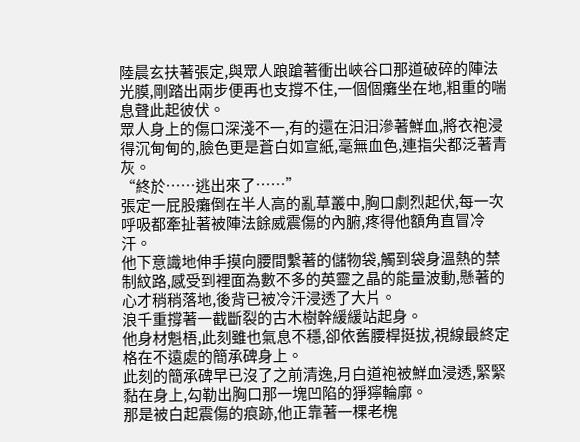陸晨玄扶著張定,與眾人踉蹌著衝出峽谷口那道破碎的陣法光膜,剛踏出兩步便再也支撐不住,一個個癱坐在地,粗重的喘息聲此起彼伏。
眾人身上的傷口深淺不一,有的還在汩汩滲著鮮血,將衣袍浸得沉甸甸的,臉色更是蒼白如宣紙,毫無血色,連指尖都泛著青灰。
“終於……逃出來了……”
張定一屁股癱倒在半人高的亂草叢中,胸口劇烈起伏,每一次呼吸都牽扯著被陣法餘威震傷的內腑,疼得他額角直冒冷汗。
他下意識地伸手摸向腰間繫著的儲物袋,觸到袋身溫熱的禁制紋路,感受到裡面為數不多的英靈之晶的能量波動,懸著的心才稍稍落地,後背已被冷汗浸透了大片。
浪千重撐著一截斷裂的古木樹幹緩緩站起身。
他身材魁梧,此刻雖也氣息不穩,卻依舊腰桿挺拔,視線最終定格在不遠處的簡承碑身上。
此刻的簡承碑早已沒了之前清逸,月白道袍被鮮血浸透,緊緊黏在身上,勾勒出胸口那一塊凹陷的猙獰輪廓。
那是被白起震傷的痕跡,他正靠著一棵老槐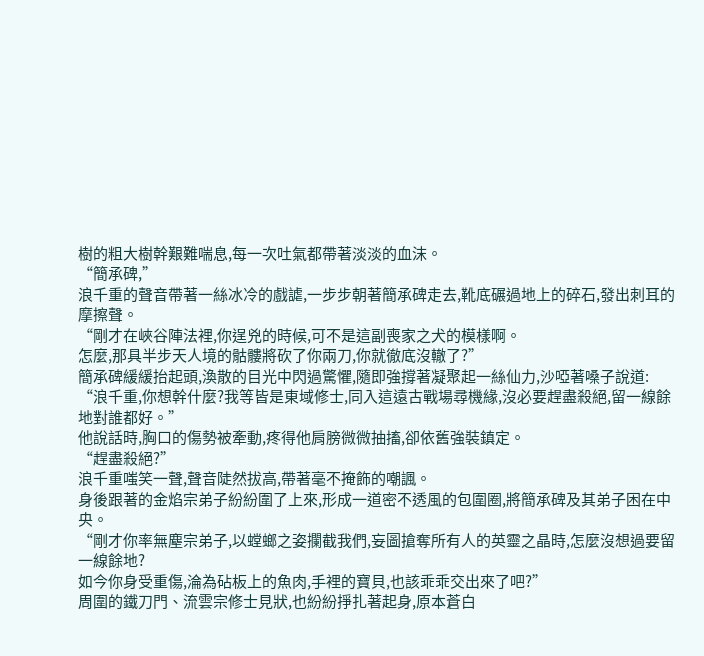樹的粗大樹幹艱難喘息,每一次吐氣都帶著淡淡的血沫。
“簡承碑,”
浪千重的聲音帶著一絲冰冷的戲謔,一步步朝著簡承碑走去,靴底碾過地上的碎石,發出刺耳的摩擦聲。
“剛才在峽谷陣法裡,你逞兇的時候,可不是這副喪家之犬的模樣啊。
怎麼,那具半步天人境的骷髏將砍了你兩刀,你就徹底沒轍了?”
簡承碑緩緩抬起頭,渙散的目光中閃過驚懼,隨即強撐著凝聚起一絲仙力,沙啞著嗓子說道:
“浪千重,你想幹什麼?我等皆是東域修士,同入這遠古戰場尋機緣,沒必要趕盡殺絕,留一線餘地對誰都好。”
他說話時,胸口的傷勢被牽動,疼得他肩膀微微抽搐,卻依舊強裝鎮定。
“趕盡殺絕?”
浪千重嗤笑一聲,聲音陡然拔高,帶著毫不掩飾的嘲諷。
身後跟著的金焰宗弟子紛紛圍了上來,形成一道密不透風的包圍圈,將簡承碑及其弟子困在中央。
“剛才你率無塵宗弟子,以螳螂之姿攔截我們,妄圖搶奪所有人的英靈之晶時,怎麼沒想過要留一線餘地?
如今你身受重傷,淪為砧板上的魚肉,手裡的寶貝,也該乖乖交出來了吧?”
周圍的鐵刀門、流雲宗修士見狀,也紛紛掙扎著起身,原本蒼白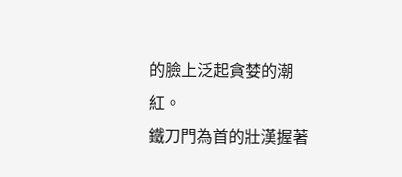的臉上泛起貪婪的潮紅。
鐵刀門為首的壯漢握著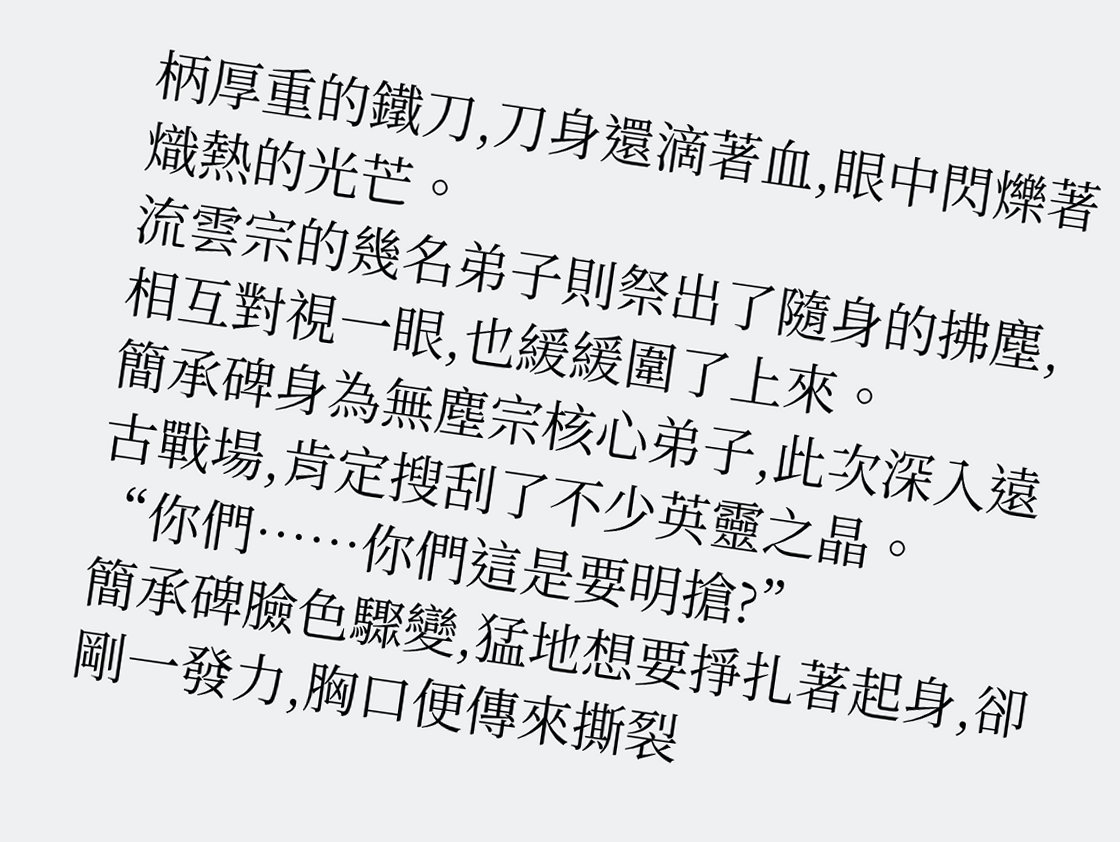柄厚重的鐵刀,刀身還滴著血,眼中閃爍著熾熱的光芒。
流雲宗的幾名弟子則祭出了隨身的拂塵,相互對視一眼,也緩緩圍了上來。
簡承碑身為無塵宗核心弟子,此次深入遠古戰場,肯定搜刮了不少英靈之晶。
“你們……你們這是要明搶?”
簡承碑臉色驟變,猛地想要掙扎著起身,卻剛一發力,胸口便傳來撕裂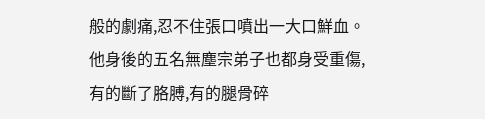般的劇痛,忍不住張口噴出一大口鮮血。
他身後的五名無塵宗弟子也都身受重傷,有的斷了胳膊,有的腿骨碎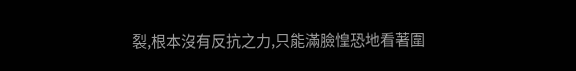裂,根本沒有反抗之力,只能滿臉惶恐地看著圍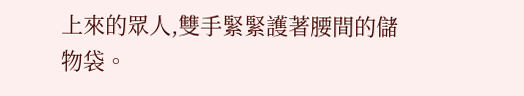上來的眾人,雙手緊緊護著腰間的儲物袋。